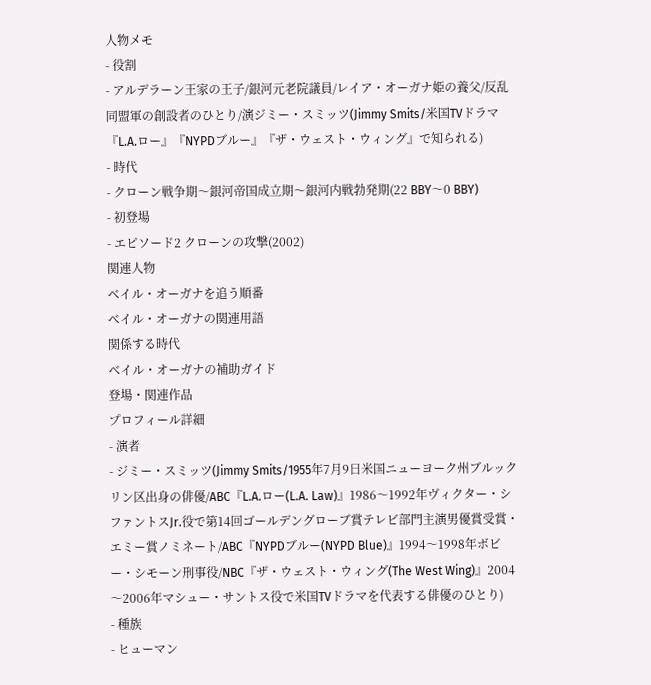人物メモ
- 役割
- アルデラーン王家の王子/銀河元老院議員/レイア・オーガナ姫の養父/反乱同盟軍の創設者のひとり/演ジミー・スミッツ(Jimmy Smits/米国TVドラマ『L.A.ロー』『NYPDブルー』『ザ・ウェスト・ウィング』で知られる)
- 時代
- クローン戦争期〜銀河帝国成立期〜銀河内戦勃発期(22 BBY〜0 BBY)
- 初登場
- エピソード2 クローンの攻撃(2002)
関連人物
ベイル・オーガナを追う順番
ベイル・オーガナの関連用語
関係する時代
ベイル・オーガナの補助ガイド
登場・関連作品
プロフィール詳細
- 演者
- ジミー・スミッツ(Jimmy Smits/1955年7月9日米国ニューヨーク州ブルックリン区出身の俳優/ABC『L.A.ロー(L.A. Law)』1986〜1992年ヴィクター・シファントスJr.役で第14回ゴールデングローブ賞テレビ部門主演男優賞受賞・エミー賞ノミネート/ABC『NYPDブルー(NYPD Blue)』1994〜1998年ボビー・シモーン刑事役/NBC『ザ・ウェスト・ウィング(The West Wing)』2004〜2006年マシュー・サントス役で米国TVドラマを代表する俳優のひとり)
- 種族
- ヒューマン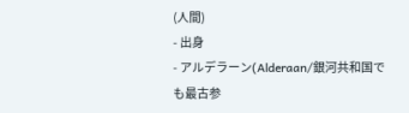(人間)
- 出身
- アルデラーン(Alderaan/銀河共和国でも最古参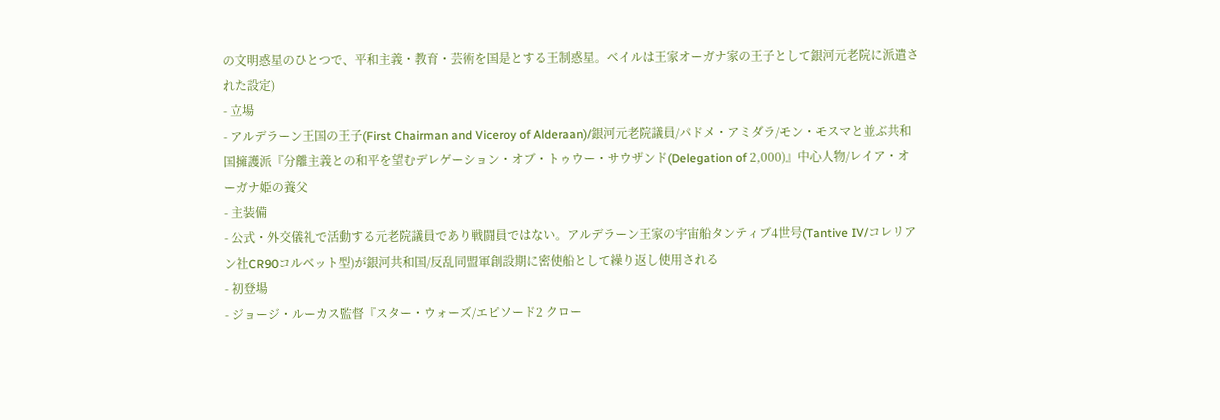の文明惑星のひとつで、平和主義・教育・芸術を国是とする王制惑星。ベイルは王家オーガナ家の王子として銀河元老院に派遣された設定)
- 立場
- アルデラーン王国の王子(First Chairman and Viceroy of Alderaan)/銀河元老院議員/パドメ・アミダラ/モン・モスマと並ぶ共和国擁護派『分離主義との和平を望むデレゲーション・オブ・トゥウー・サウザンド(Delegation of 2,000)』中心人物/レイア・オーガナ姫の養父
- 主装備
- 公式・外交儀礼で活動する元老院議員であり戦闘員ではない。アルデラーン王家の宇宙船タンティブ4世号(Tantive IV/コレリアン社CR90コルベット型)が銀河共和国/反乱同盟軍創設期に密使船として繰り返し使用される
- 初登場
- ジョージ・ルーカス監督『スター・ウォーズ/エピソード2 クロー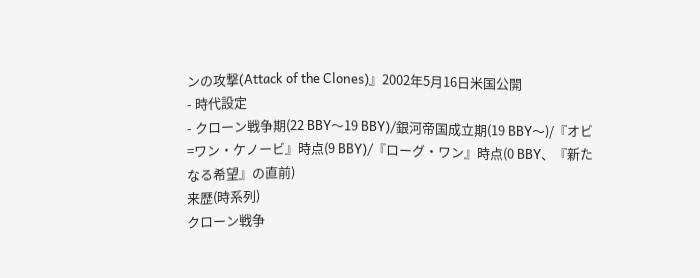ンの攻撃(Attack of the Clones)』2002年5月16日米国公開
- 時代設定
- クローン戦争期(22 BBY〜19 BBY)/銀河帝国成立期(19 BBY〜)/『オビ=ワン・ケノービ』時点(9 BBY)/『ローグ・ワン』時点(0 BBY、『新たなる希望』の直前)
来歴(時系列)
クローン戦争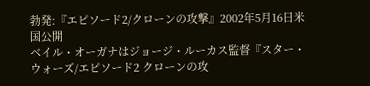勃発:『エピソード2/クローンの攻撃』2002年5月16日米国公開
ベイル・オーガナはジョージ・ルーカス監督『スター・ウォーズ/エピソード2 クローンの攻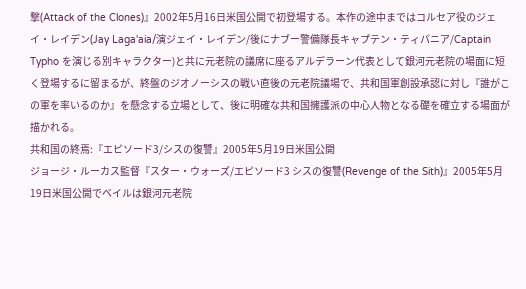撃(Attack of the Clones)』2002年5月16日米国公開で初登場する。本作の途中まではコルセア役のジェイ・レイデン(Jay Laga'aia/演ジェイ・レイデン/後にナブー警備隊長キャプテン・ティパニア/Captain Typho を演じる別キャラクター)と共に元老院の議席に座るアルデラーン代表として銀河元老院の場面に短く登場するに留まるが、終盤のジオノーシスの戦い直後の元老院議場で、共和国軍創設承認に対し『誰がこの軍を率いるのか』を懸念する立場として、後に明確な共和国擁護派の中心人物となる礎を確立する場面が描かれる。
共和国の終焉:『エピソード3/シスの復讐』2005年5月19日米国公開
ジョージ・ルーカス監督『スター・ウォーズ/エピソード3 シスの復讐(Revenge of the Sith)』2005年5月19日米国公開でベイルは銀河元老院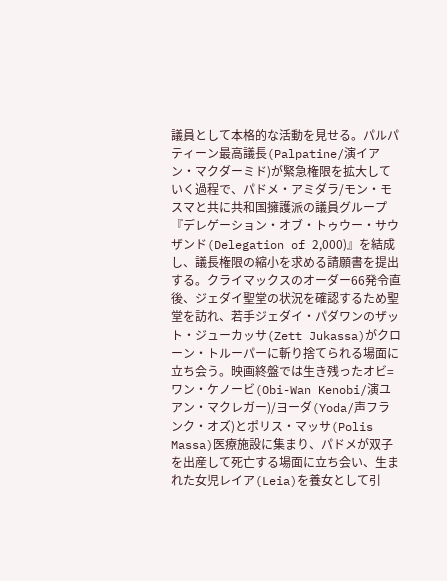議員として本格的な活動を見せる。パルパティーン最高議長(Palpatine/演イアン・マクダーミド)が緊急権限を拡大していく過程で、パドメ・アミダラ/モン・モスマと共に共和国擁護派の議員グループ『デレゲーション・オブ・トゥウー・サウザンド(Delegation of 2,000)』を結成し、議長権限の縮小を求める請願書を提出する。クライマックスのオーダー66発令直後、ジェダイ聖堂の状況を確認するため聖堂を訪れ、若手ジェダイ・パダワンのザット・ジューカッサ(Zett Jukassa)がクローン・トルーパーに斬り捨てられる場面に立ち会う。映画終盤では生き残ったオビ=ワン・ケノービ(Obi-Wan Kenobi/演ユアン・マクレガー)/ヨーダ(Yoda/声フランク・オズ)とポリス・マッサ(Polis Massa)医療施設に集まり、パドメが双子を出産して死亡する場面に立ち会い、生まれた女児レイア(Leia)を養女として引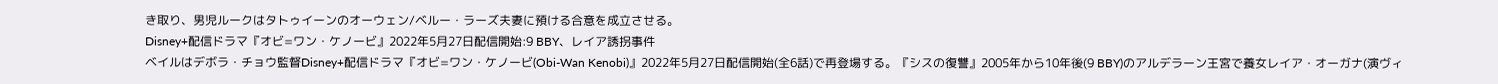き取り、男児ルークはタトゥイーンのオーウェン/ベルー・ラーズ夫妻に預ける合意を成立させる。
Disney+配信ドラマ『オビ=ワン・ケノービ』2022年5月27日配信開始:9 BBY、レイア誘拐事件
ベイルはデボラ・チョウ監督Disney+配信ドラマ『オビ=ワン・ケノービ(Obi-Wan Kenobi)』2022年5月27日配信開始(全6話)で再登場する。『シスの復讐』2005年から10年後(9 BBY)のアルデラーン王宮で養女レイア・オーガナ(演ヴィ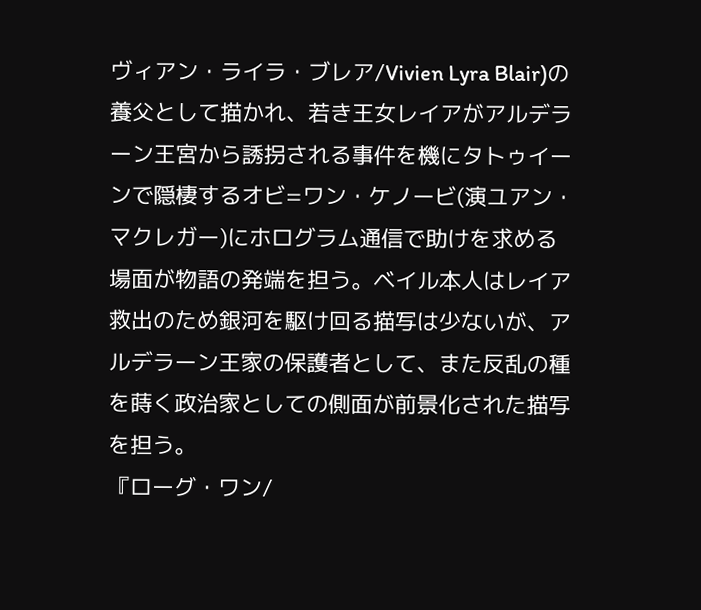ヴィアン・ライラ・ブレア/Vivien Lyra Blair)の養父として描かれ、若き王女レイアがアルデラーン王宮から誘拐される事件を機にタトゥイーンで隠棲するオビ=ワン・ケノービ(演ユアン・マクレガー)にホログラム通信で助けを求める場面が物語の発端を担う。ベイル本人はレイア救出のため銀河を駆け回る描写は少ないが、アルデラーン王家の保護者として、また反乱の種を蒔く政治家としての側面が前景化された描写を担う。
『ローグ・ワン/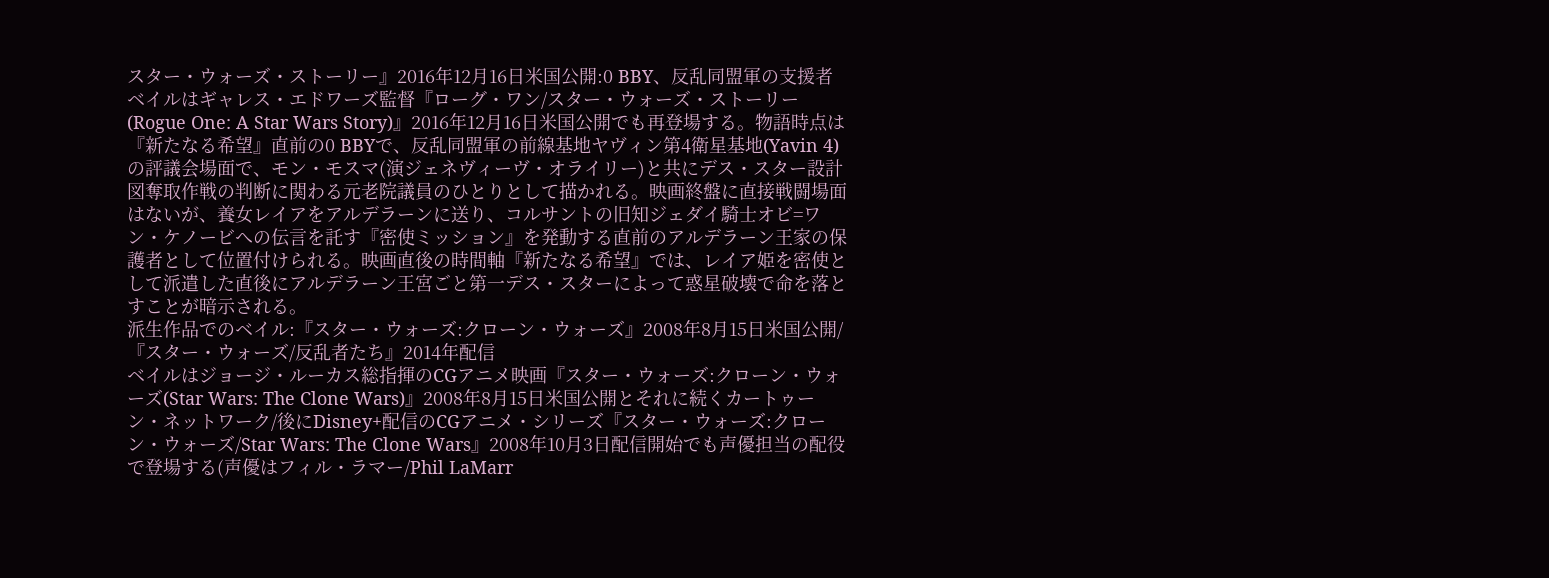スター・ウォーズ・ストーリー』2016年12月16日米国公開:0 BBY、反乱同盟軍の支援者
ベイルはギャレス・エドワーズ監督『ローグ・ワン/スター・ウォーズ・ストーリー(Rogue One: A Star Wars Story)』2016年12月16日米国公開でも再登場する。物語時点は『新たなる希望』直前の0 BBYで、反乱同盟軍の前線基地ヤヴィン第4衛星基地(Yavin 4)の評議会場面で、モン・モスマ(演ジェネヴィーヴ・オライリー)と共にデス・スター設計図奪取作戦の判断に関わる元老院議員のひとりとして描かれる。映画終盤に直接戦闘場面はないが、養女レイアをアルデラーンに送り、コルサントの旧知ジェダイ騎士オビ=ワン・ケノービへの伝言を託す『密使ミッション』を発動する直前のアルデラーン王家の保護者として位置付けられる。映画直後の時間軸『新たなる希望』では、レイア姫を密使として派遣した直後にアルデラーン王宮ごと第一デス・スターによって惑星破壊で命を落とすことが暗示される。
派生作品でのベイル:『スター・ウォーズ:クローン・ウォーズ』2008年8月15日米国公開/『スター・ウォーズ/反乱者たち』2014年配信
ベイルはジョージ・ルーカス総指揮のCGアニメ映画『スター・ウォーズ:クローン・ウォーズ(Star Wars: The Clone Wars)』2008年8月15日米国公開とそれに続くカートゥーン・ネットワーク/後にDisney+配信のCGアニメ・シリーズ『スター・ウォーズ:クローン・ウォーズ/Star Wars: The Clone Wars』2008年10月3日配信開始でも声優担当の配役で登場する(声優はフィル・ラマー/Phil LaMarr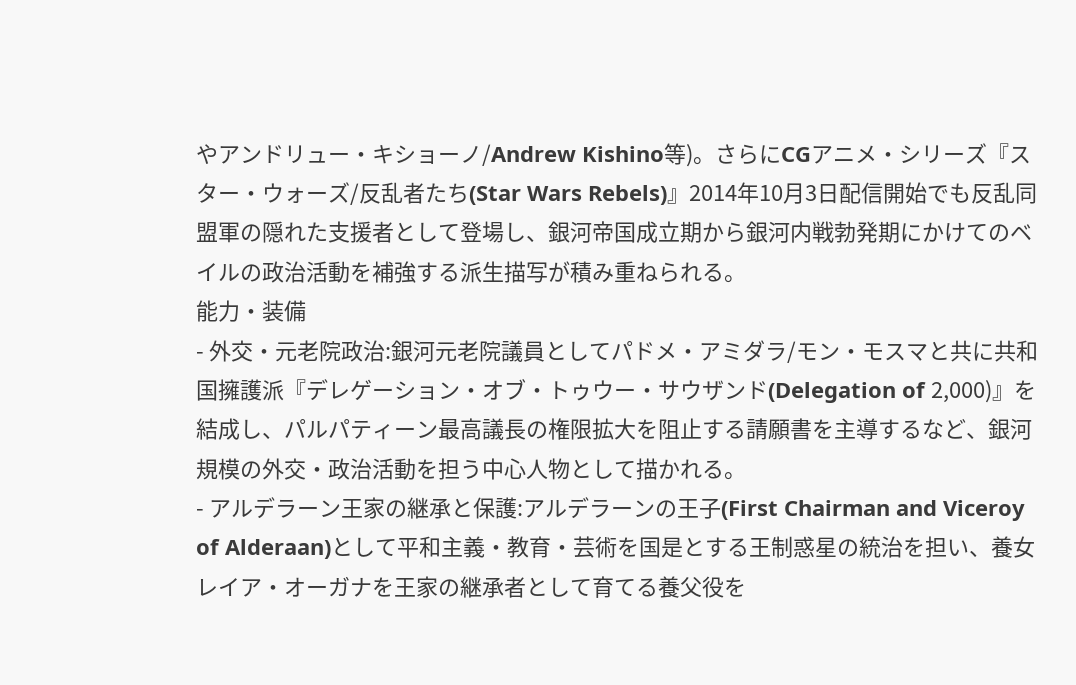やアンドリュー・キショーノ/Andrew Kishino等)。さらにCGアニメ・シリーズ『スター・ウォーズ/反乱者たち(Star Wars Rebels)』2014年10月3日配信開始でも反乱同盟軍の隠れた支援者として登場し、銀河帝国成立期から銀河内戦勃発期にかけてのベイルの政治活動を補強する派生描写が積み重ねられる。
能力・装備
- 外交・元老院政治:銀河元老院議員としてパドメ・アミダラ/モン・モスマと共に共和国擁護派『デレゲーション・オブ・トゥウー・サウザンド(Delegation of 2,000)』を結成し、パルパティーン最高議長の権限拡大を阻止する請願書を主導するなど、銀河規模の外交・政治活動を担う中心人物として描かれる。
- アルデラーン王家の継承と保護:アルデラーンの王子(First Chairman and Viceroy of Alderaan)として平和主義・教育・芸術を国是とする王制惑星の統治を担い、養女レイア・オーガナを王家の継承者として育てる養父役を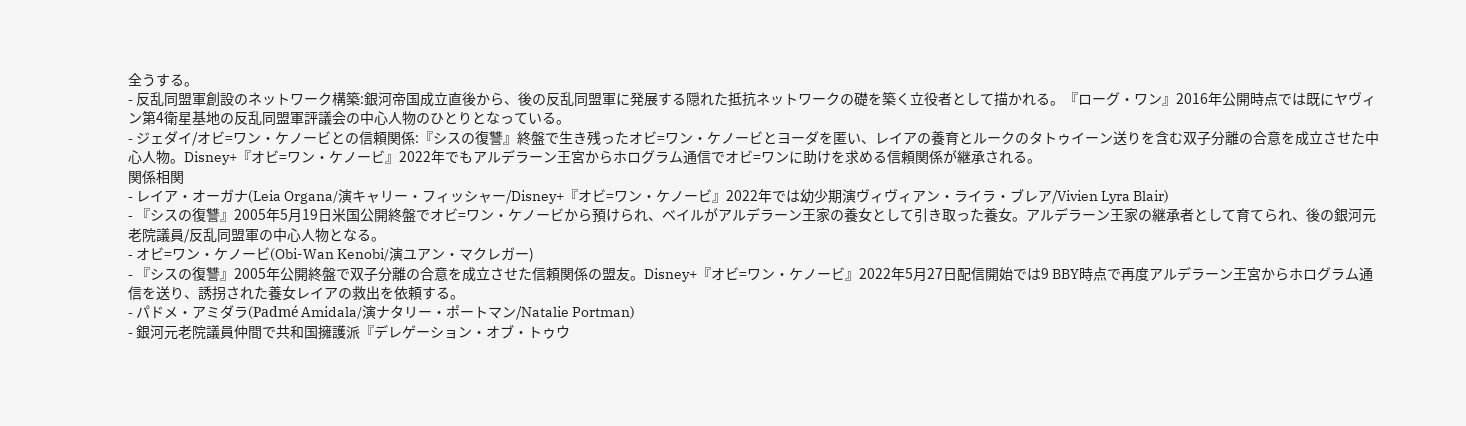全うする。
- 反乱同盟軍創設のネットワーク構築:銀河帝国成立直後から、後の反乱同盟軍に発展する隠れた抵抗ネットワークの礎を築く立役者として描かれる。『ローグ・ワン』2016年公開時点では既にヤヴィン第4衛星基地の反乱同盟軍評議会の中心人物のひとりとなっている。
- ジェダイ/オビ=ワン・ケノービとの信頼関係:『シスの復讐』終盤で生き残ったオビ=ワン・ケノービとヨーダを匿い、レイアの養育とルークのタトゥイーン送りを含む双子分離の合意を成立させた中心人物。Disney+『オビ=ワン・ケノービ』2022年でもアルデラーン王宮からホログラム通信でオビ=ワンに助けを求める信頼関係が継承される。
関係相関
- レイア・オーガナ(Leia Organa/演キャリー・フィッシャー/Disney+『オビ=ワン・ケノービ』2022年では幼少期演ヴィヴィアン・ライラ・ブレア/Vivien Lyra Blair)
- 『シスの復讐』2005年5月19日米国公開終盤でオビ=ワン・ケノービから預けられ、ベイルがアルデラーン王家の養女として引き取った養女。アルデラーン王家の継承者として育てられ、後の銀河元老院議員/反乱同盟軍の中心人物となる。
- オビ=ワン・ケノービ(Obi-Wan Kenobi/演ユアン・マクレガー)
- 『シスの復讐』2005年公開終盤で双子分離の合意を成立させた信頼関係の盟友。Disney+『オビ=ワン・ケノービ』2022年5月27日配信開始では9 BBY時点で再度アルデラーン王宮からホログラム通信を送り、誘拐された養女レイアの救出を依頼する。
- パドメ・アミダラ(Padmé Amidala/演ナタリー・ポートマン/Natalie Portman)
- 銀河元老院議員仲間で共和国擁護派『デレゲーション・オブ・トゥウ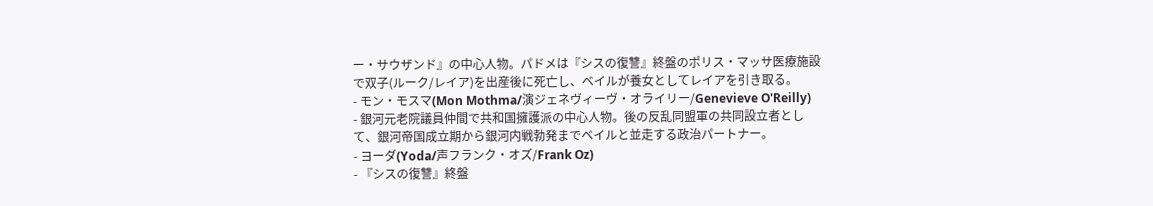ー・サウザンド』の中心人物。パドメは『シスの復讐』終盤のポリス・マッサ医療施設で双子(ルーク/レイア)を出産後に死亡し、ベイルが養女としてレイアを引き取る。
- モン・モスマ(Mon Mothma/演ジェネヴィーヴ・オライリー/Genevieve O'Reilly)
- 銀河元老院議員仲間で共和国擁護派の中心人物。後の反乱同盟軍の共同設立者として、銀河帝国成立期から銀河内戦勃発までベイルと並走する政治パートナー。
- ヨーダ(Yoda/声フランク・オズ/Frank Oz)
- 『シスの復讐』終盤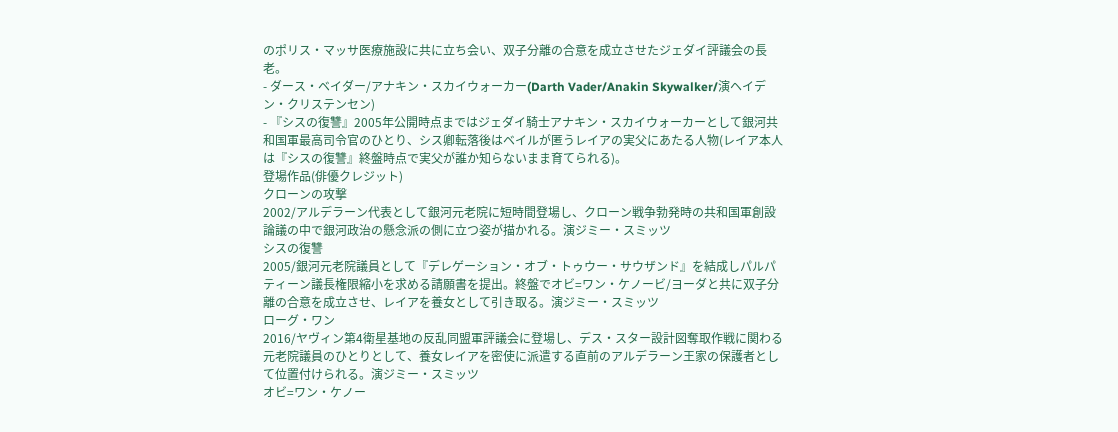のポリス・マッサ医療施設に共に立ち会い、双子分離の合意を成立させたジェダイ評議会の長老。
- ダース・ベイダー/アナキン・スカイウォーカー(Darth Vader/Anakin Skywalker/演ヘイデン・クリステンセン)
- 『シスの復讐』2005年公開時点まではジェダイ騎士アナキン・スカイウォーカーとして銀河共和国軍最高司令官のひとり、シス卿転落後はベイルが匿うレイアの実父にあたる人物(レイア本人は『シスの復讐』終盤時点で実父が誰か知らないまま育てられる)。
登場作品(俳優クレジット)
クローンの攻撃
2002/アルデラーン代表として銀河元老院に短時間登場し、クローン戦争勃発時の共和国軍創設論議の中で銀河政治の懸念派の側に立つ姿が描かれる。演ジミー・スミッツ
シスの復讐
2005/銀河元老院議員として『デレゲーション・オブ・トゥウー・サウザンド』を結成しパルパティーン議長権限縮小を求める請願書を提出。終盤でオビ=ワン・ケノービ/ヨーダと共に双子分離の合意を成立させ、レイアを養女として引き取る。演ジミー・スミッツ
ローグ・ワン
2016/ヤヴィン第4衛星基地の反乱同盟軍評議会に登場し、デス・スター設計図奪取作戦に関わる元老院議員のひとりとして、養女レイアを密使に派遣する直前のアルデラーン王家の保護者として位置付けられる。演ジミー・スミッツ
オビ=ワン・ケノー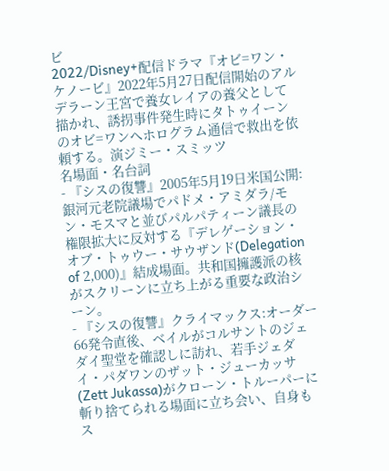ビ
2022/Disney+配信ドラマ『オビ=ワン・ケノービ』2022年5月27日配信開始のアルデラーン王宮で養女レイアの養父として描かれ、誘拐事件発生時にタトゥイーンのオビ=ワンへホログラム通信で救出を依頼する。演ジミー・スミッツ
名場面・名台詞
- 『シスの復讐』2005年5月19日米国公開:銀河元老院議場でパドメ・アミダラ/モン・モスマと並びパルパティーン議長の権限拡大に反対する『デレゲーション・オブ・トゥウー・サウザンド(Delegation of 2,000)』結成場面。共和国擁護派の核がスクリーンに立ち上がる重要な政治シーン。
- 『シスの復讐』クライマックス:オーダー66発令直後、ベイルがコルサントのジェダイ聖堂を確認しに訪れ、若手ジェダイ・パダワンのザット・ジューカッサ(Zett Jukassa)がクローン・トルーパーに斬り捨てられる場面に立ち会い、自身もス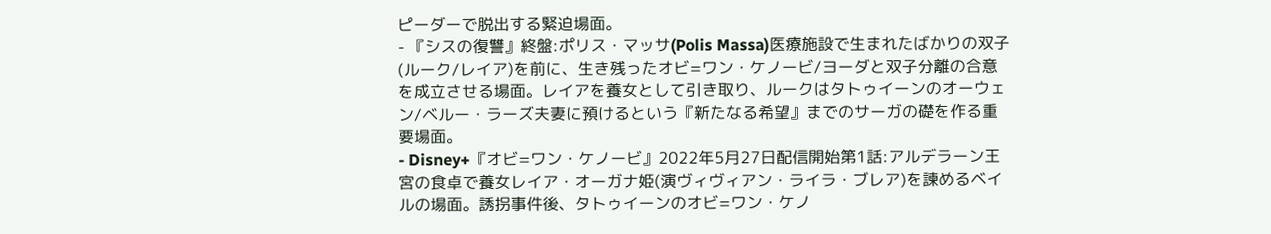ピーダーで脱出する緊迫場面。
- 『シスの復讐』終盤:ポリス・マッサ(Polis Massa)医療施設で生まれたばかりの双子(ルーク/レイア)を前に、生き残ったオビ=ワン・ケノービ/ヨーダと双子分離の合意を成立させる場面。レイアを養女として引き取り、ルークはタトゥイーンのオーウェン/ベルー・ラーズ夫妻に預けるという『新たなる希望』までのサーガの礎を作る重要場面。
- Disney+『オビ=ワン・ケノービ』2022年5月27日配信開始第1話:アルデラーン王宮の食卓で養女レイア・オーガナ姫(演ヴィヴィアン・ライラ・ブレア)を諫めるベイルの場面。誘拐事件後、タトゥイーンのオビ=ワン・ケノ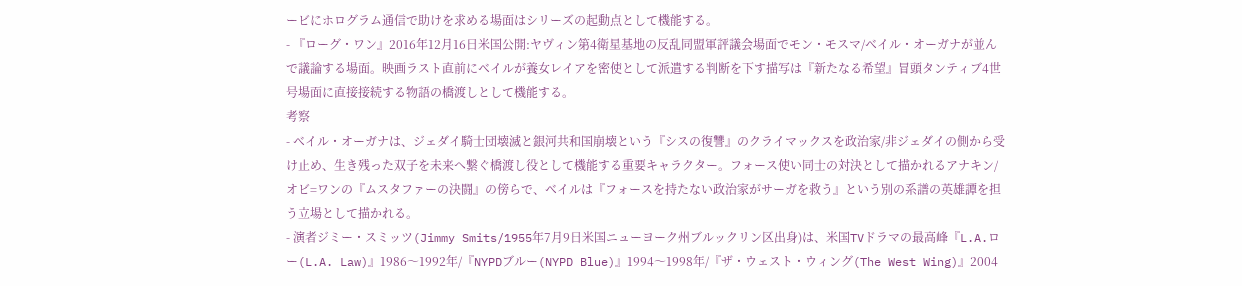ービにホログラム通信で助けを求める場面はシリーズの起動点として機能する。
- 『ローグ・ワン』2016年12月16日米国公開:ヤヴィン第4衛星基地の反乱同盟軍評議会場面でモン・モスマ/ベイル・オーガナが並んで議論する場面。映画ラスト直前にベイルが養女レイアを密使として派遣する判断を下す描写は『新たなる希望』冒頭タンティブ4世号場面に直接接続する物語の橋渡しとして機能する。
考察
- ベイル・オーガナは、ジェダイ騎士団壊滅と銀河共和国崩壊という『シスの復讐』のクライマックスを政治家/非ジェダイの側から受け止め、生き残った双子を未来へ繋ぐ橋渡し役として機能する重要キャラクター。フォース使い同士の対決として描かれるアナキン/オビ=ワンの『ムスタファーの決闘』の傍らで、ベイルは『フォースを持たない政治家がサーガを救う』という別の系譜の英雄譚を担う立場として描かれる。
- 演者ジミー・スミッツ(Jimmy Smits/1955年7月9日米国ニューヨーク州ブルックリン区出身)は、米国TVドラマの最高峰『L.A.ロー(L.A. Law)』1986〜1992年/『NYPDブルー(NYPD Blue)』1994〜1998年/『ザ・ウェスト・ウィング(The West Wing)』2004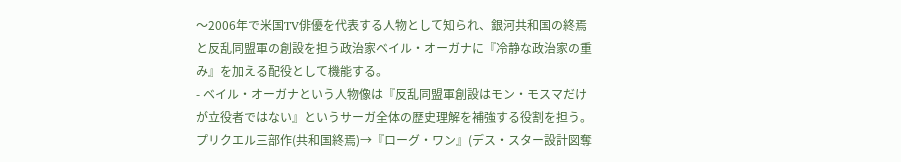〜2006年で米国TV俳優を代表する人物として知られ、銀河共和国の終焉と反乱同盟軍の創設を担う政治家ベイル・オーガナに『冷静な政治家の重み』を加える配役として機能する。
- ベイル・オーガナという人物像は『反乱同盟軍創設はモン・モスマだけが立役者ではない』というサーガ全体の歴史理解を補強する役割を担う。プリクエル三部作(共和国終焉)→『ローグ・ワン』(デス・スター設計図奪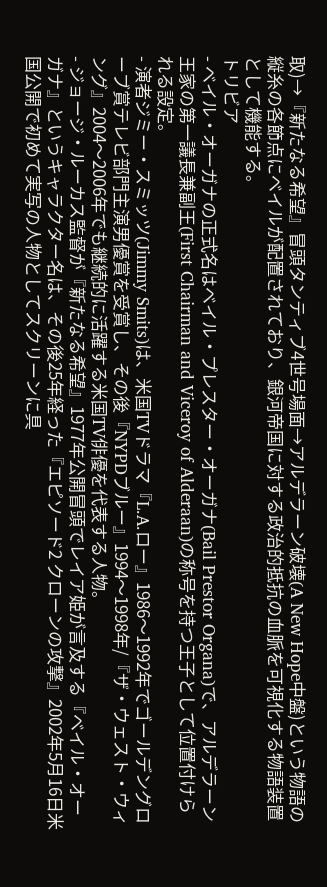取)→『新たなる希望』冒頭タンティブ4世号場面→アルデラーン破壊(A New Hope中盤)という物語の縦糸の各節点にベイルが配置されており、銀河帝国に対する政治的抵抗の血脈を可視化する物語装置として機能する。
トリビア
- ベイル・オーガナの正式名はベイル・プレスター・オーガナ(Bail Prestor Organa)で、アルデラーン王家の第一議長兼副王(First Chairman and Viceroy of Alderaan)の称号を持つ王子として位置付けられる設定。
- 演者ジミー・スミッツ(Jimmy Smits)は、米国TVドラマ『L.A.ロー』1986〜1992年でゴールデングローブ賞テレビ部門主演男優賞を受賞し、その後『NYPDブルー』1994〜1998年/『ザ・ウェスト・ウィング』2004〜2006年でも継続的に活躍する米国TV俳優を代表する人物。
- ジョージ・ルーカス監督が『新たなる希望』1977年公開冒頭でレイア姫が言及する『ベイル・オーガナ』というキャラクター名は、その後25年経った『エピソード2 クローンの攻撃』2002年5月16日米国公開で初めて実写の人物としてスクリーンに具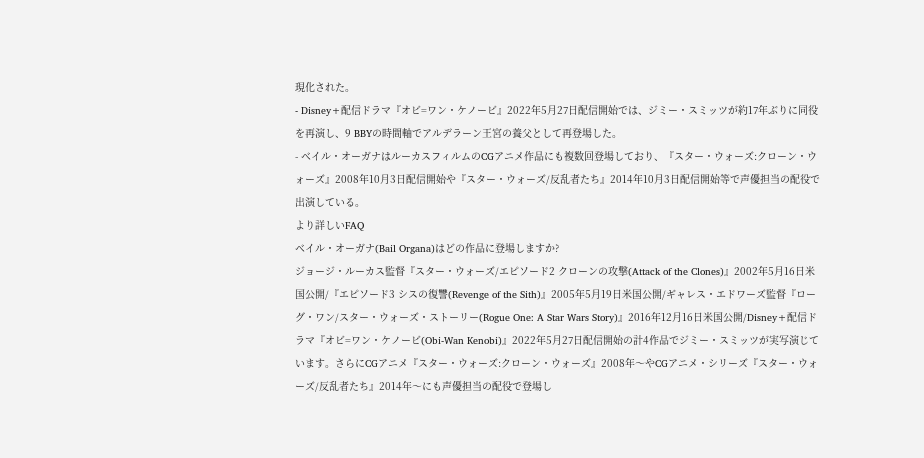現化された。
- Disney+配信ドラマ『オビ=ワン・ケノービ』2022年5月27日配信開始では、ジミー・スミッツが約17年ぶりに同役を再演し、9 BBYの時間軸でアルデラーン王宮の養父として再登場した。
- ベイル・オーガナはルーカスフィルムのCGアニメ作品にも複数回登場しており、『スター・ウォーズ:クローン・ウォーズ』2008年10月3日配信開始や『スター・ウォーズ/反乱者たち』2014年10月3日配信開始等で声優担当の配役で出演している。
より詳しいFAQ
ベイル・オーガナ(Bail Organa)はどの作品に登場しますか?
ジョージ・ルーカス監督『スター・ウォーズ/エピソード2 クローンの攻撃(Attack of the Clones)』2002年5月16日米国公開/『エピソード3 シスの復讐(Revenge of the Sith)』2005年5月19日米国公開/ギャレス・エドワーズ監督『ローグ・ワン/スター・ウォーズ・ストーリー(Rogue One: A Star Wars Story)』2016年12月16日米国公開/Disney+配信ドラマ『オビ=ワン・ケノービ(Obi-Wan Kenobi)』2022年5月27日配信開始の計4作品でジミー・スミッツが実写演じています。さらにCGアニメ『スター・ウォーズ:クローン・ウォーズ』2008年〜やCGアニメ・シリーズ『スター・ウォーズ/反乱者たち』2014年〜にも声優担当の配役で登場し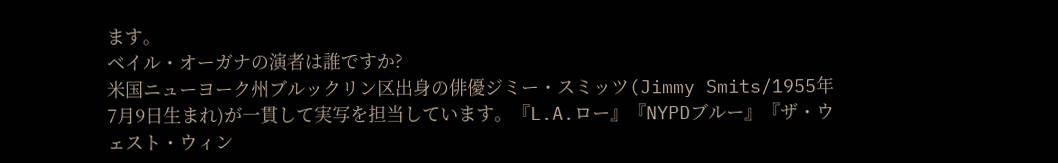ます。
ベイル・オーガナの演者は誰ですか?
米国ニューヨーク州ブルックリン区出身の俳優ジミー・スミッツ(Jimmy Smits/1955年7月9日生まれ)が一貫して実写を担当しています。『L.A.ロー』『NYPDブルー』『ザ・ウェスト・ウィン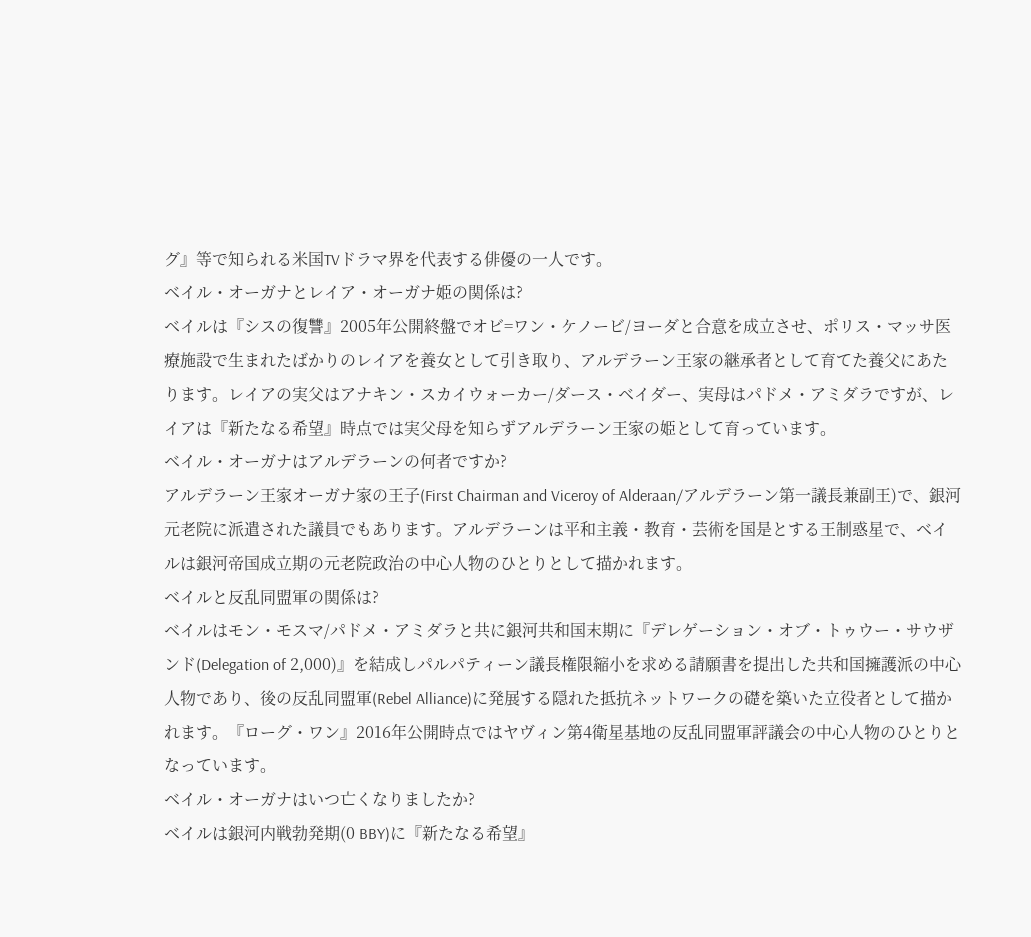グ』等で知られる米国TVドラマ界を代表する俳優の一人です。
ベイル・オーガナとレイア・オーガナ姫の関係は?
ベイルは『シスの復讐』2005年公開終盤でオビ=ワン・ケノービ/ヨーダと合意を成立させ、ポリス・マッサ医療施設で生まれたばかりのレイアを養女として引き取り、アルデラーン王家の継承者として育てた養父にあたります。レイアの実父はアナキン・スカイウォーカー/ダース・ベイダー、実母はパドメ・アミダラですが、レイアは『新たなる希望』時点では実父母を知らずアルデラーン王家の姫として育っています。
ベイル・オーガナはアルデラーンの何者ですか?
アルデラーン王家オーガナ家の王子(First Chairman and Viceroy of Alderaan/アルデラーン第一議長兼副王)で、銀河元老院に派遣された議員でもあります。アルデラーンは平和主義・教育・芸術を国是とする王制惑星で、ベイルは銀河帝国成立期の元老院政治の中心人物のひとりとして描かれます。
ベイルと反乱同盟軍の関係は?
ベイルはモン・モスマ/パドメ・アミダラと共に銀河共和国末期に『デレゲーション・オブ・トゥウー・サウザンド(Delegation of 2,000)』を結成しパルパティーン議長権限縮小を求める請願書を提出した共和国擁護派の中心人物であり、後の反乱同盟軍(Rebel Alliance)に発展する隠れた抵抗ネットワークの礎を築いた立役者として描かれます。『ローグ・ワン』2016年公開時点ではヤヴィン第4衛星基地の反乱同盟軍評議会の中心人物のひとりとなっています。
ベイル・オーガナはいつ亡くなりましたか?
ベイルは銀河内戦勃発期(0 BBY)に『新たなる希望』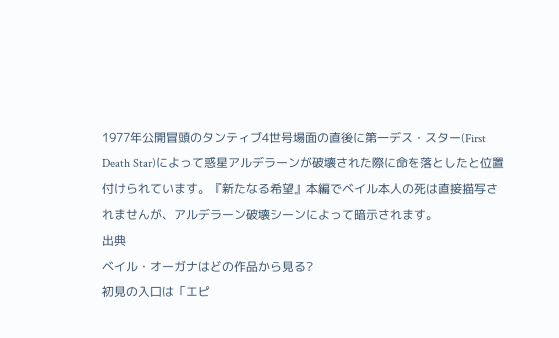1977年公開冒頭のタンティブ4世号場面の直後に第一デス・スター(First Death Star)によって惑星アルデラーンが破壊された際に命を落としたと位置付けられています。『新たなる希望』本編でベイル本人の死は直接描写されませんが、アルデラーン破壊シーンによって暗示されます。
出典
ベイル・オーガナはどの作品から見る?
初見の入口は「エピ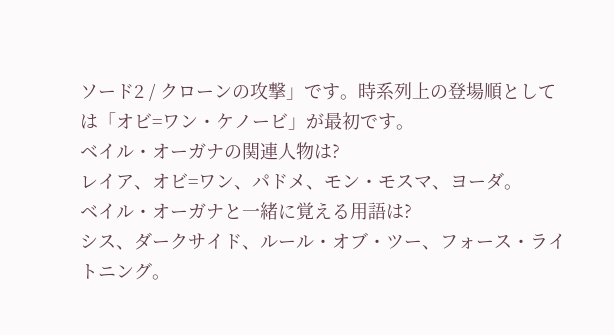ソード2 / クローンの攻撃」です。時系列上の登場順としては「オビ=ワン・ケノービ」が最初です。
ベイル・オーガナの関連人物は?
レイア、オビ=ワン、パドメ、モン・モスマ、ヨーダ。
ベイル・オーガナと一緒に覚える用語は?
シス、ダークサイド、ルール・オブ・ツー、フォース・ライトニング。